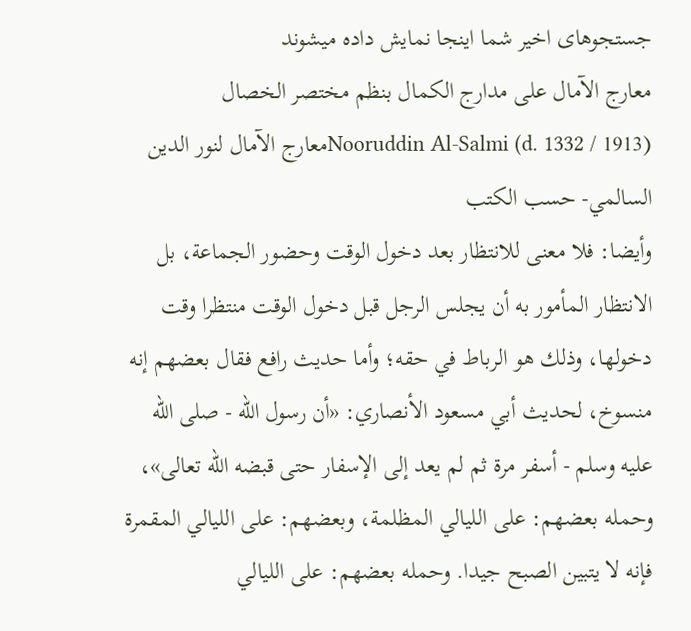جستجوهای اخیر شما اینجا نمایش داده میشوند
معارج الآمال على مدارج الكمال بنظم مختصر الخصال
Nooruddin Al-Salmi (d. 1332 / 1913)معارج الآمال لنور الدين السالمي- حسب الكتب
وأيضا: فلا معنى للانتظار بعد دخول الوقت وحضور الجماعة، بل الانتظار المأمور به أن يجلس الرجل قبل دخول الوقت منتظرا وقت دخولها، وذلك هو الرباط في حقه؛ وأما حديث رافع فقال بعضهم إنه منسوخ، لحديث أبي مسعود الأنصاري: «أن رسول الله - صلى الله عليه وسلم - أسفر مرة ثم لم يعد إلى الإسفار حتى قبضه الله تعالى»، وحمله بعضهم: على الليالي المظلمة، وبعضهم: على الليالي المقمرة فإنه لا يتبين الصبح جيدا. وحمله بعضهم: على الليالي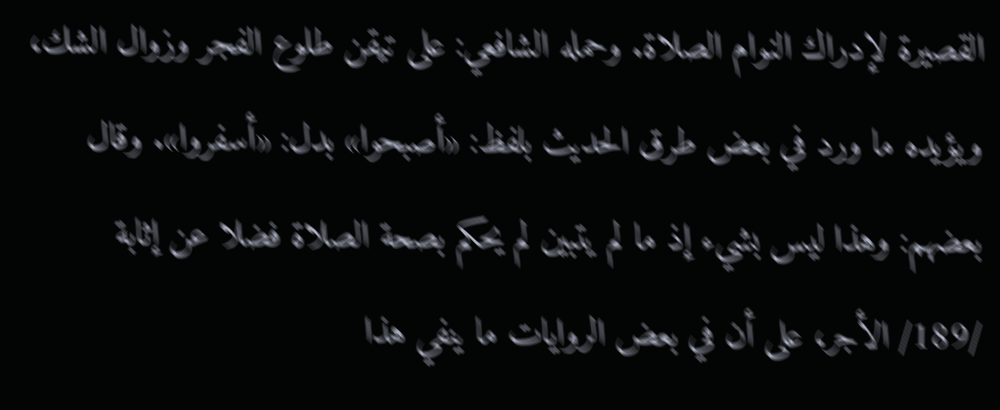القصيرة لإدراك النوام الصلاة. وحمله الشافعي: على تيقن طلوع الفجر وزوال الشك، ويؤيده ما ورد في بعض طرق الحديث بلفظ: «أصبحوا» بدل: «أسفروا». وقال بعضهم: وهذا ليس بشيء إذ ما لم يتبين لم يحكم بصحة الصلاة فضلا عن إثابة /189/ الأجر، على أن في بعض الروايات ما ينفي هذا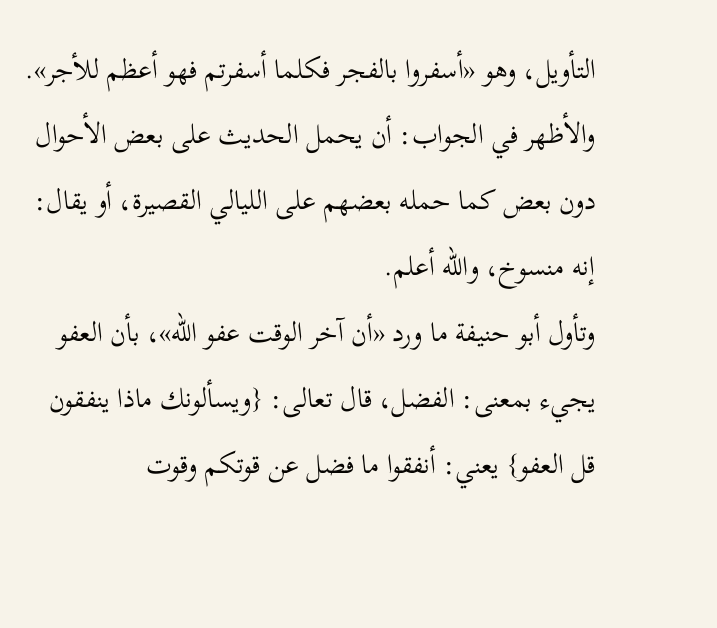التأويل، وهو «أسفروا بالفجر فكلما أسفرتم فهو أعظم للأجر».
والأظهر في الجواب: أن يحمل الحديث على بعض الأحوال دون بعض كما حمله بعضهم على الليالي القصيرة، أو يقال: إنه منسوخ، والله أعلم.
وتأول أبو حنيفة ما ورد «أن آخر الوقت عفو الله»، بأن العفو يجيء بمعنى: الفضل، قال تعالى: {ويسألونك ماذا ينفقون قل العفو} يعني: أنفقوا ما فضل عن قوتكم وقوت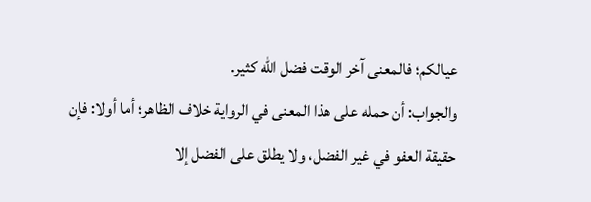عيالكم؛ فالمعنى آخر الوقت فضل الله كثير.
والجواب: أن حمله على هذا المعنى في الرواية خلاف الظاهر؛ أما أولا: فإن حقيقة العفو في غير الفضل، ولا يطلق على الفضل إلا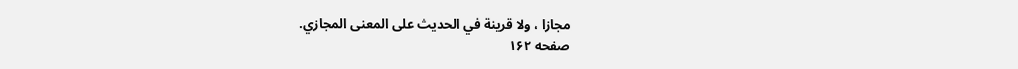مجازا ، ولا قرينة في الحديث على المعنى المجازي.
صفحه ۱۶۲